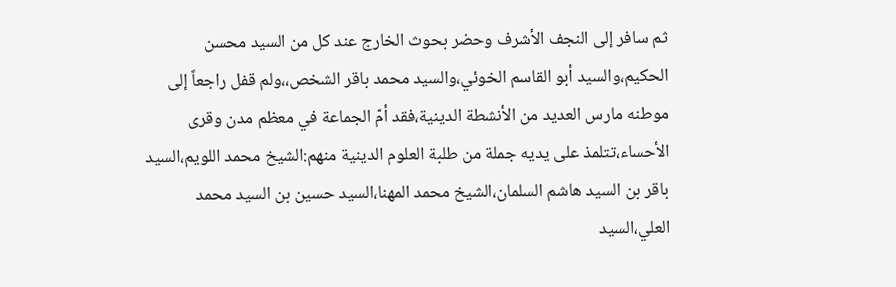ثم سافر إلى النجف الأشرف وحضر بحوث الخارج عند كل من السيد محسن الحكيم،والسيد أبو القاسم الخوئي،والسيد محمد باقر الشخص،،ولم قفل راجعاً إلى موطنه مارس العديد من الأنشطة الدينية،فقد أمّ الجماعة في معظم مدن وقرى الأحساء،تتلمذ على يديه جملة من طلبة العلوم الدينية منهم:الشيخ محمد اللويم،السيد باقر بن السيد هاشم السلمان،الشيخ محمد المهنا،السيد حسين بن السيد محمد العلي،السيد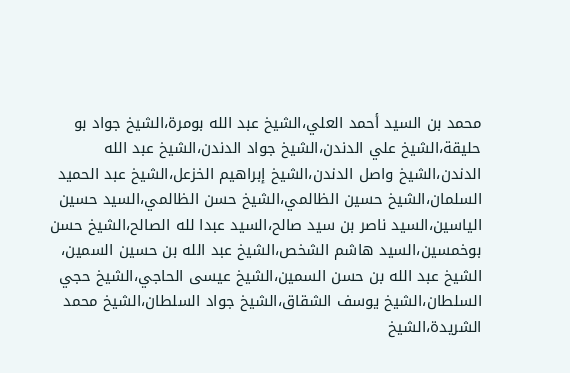محمد بن السيد أحمد العلي،الشيخ عبد الله بومرة،الشيخ جواد بو حليقة،الشيخ علي الدندن،الشيخ جواد الدندن،الشيخ عبد الله الدندن،الشيخ واصل الدندن،الشيخ إبراهيم الخزعل،الشيخ عبد الحميد السلمان،الشيخ حسين الظالمي،الشيخ حسن الظالمي،السيد حسين الياسين،السيد ناصر بن سيد صالح،السيد عبدا لله الصالح،الشيخ حسن بوخمسين،السيد هاشم الشخص،الشيخ عبد الله بن حسين السمين، الشيخ عبد الله بن حسن السمين،الشيخ عيسى الحاجي،الشيخ حجي السلطان،الشيخ يوسف الشقاق،الشيخ جواد السلطان،الشيخ محمد الشريدة،الشيخ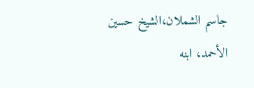جاسم الشملان،الشيخ حسين الأحمد، ابنه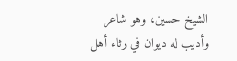الشيخ حسين، وهو شاعر وأديب له ديوان في رثاء أهل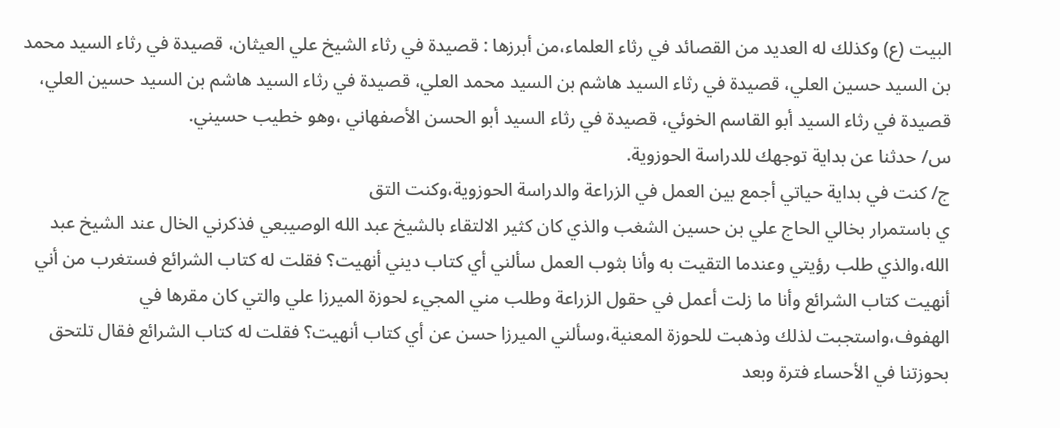البيت (ع) وكذلك له العديد من القصائد في رثاء العلماء،من أبرزها : قصيدة في رثاء الشيخ علي العيثان، قصيدة في رثاء السيد محمد بن السيد حسين العلي، قصيدة في رثاء السيد هاشم بن السيد محمد العلي، قصيدة في رثاء السيد هاشم بن السيد حسين العلي، قصيدة في رثاء السيد أبو القاسم الخوئي، قصيدة في رثاء السيد أبو الحسن الأصفهاني ،وهو خطيب حسيني.
س/ حدثنا عن بداية توجهك للدراسة الحوزوية.
ج/ كنت في بداية حياتي أجمع بين العمل في الزراعة والدراسة الحوزوية،وكنت التق
ي باستمرار بخالي الحاج علي بن حسين الشغب والذي كان كثير الالتقاء بالشيخ عبد الله الوصيبعي فذكرني الخال عند الشيخ عبد الله،والذي طلب رؤيتي وعندما التقيت به وأنا بثوب العمل سألني أي كتاب ديني أنهيت؟ فقلت له كتاب الشرائع فستغرب من أني أنهيت كتاب الشرائع وأنا ما زلت أعمل في حقول الزراعة وطلب مني المجيء لحوزة الميرزا علي والتي كان مقرها في الهفوف،واستجبت لذلك وذهبت للحوزة المعنية،وسألني الميرزا حسن عن أي كتاب أنهيت؟ فقلت له كتاب الشرائع فقال تلتحق بحوزتنا في الأحساء فترة وبعد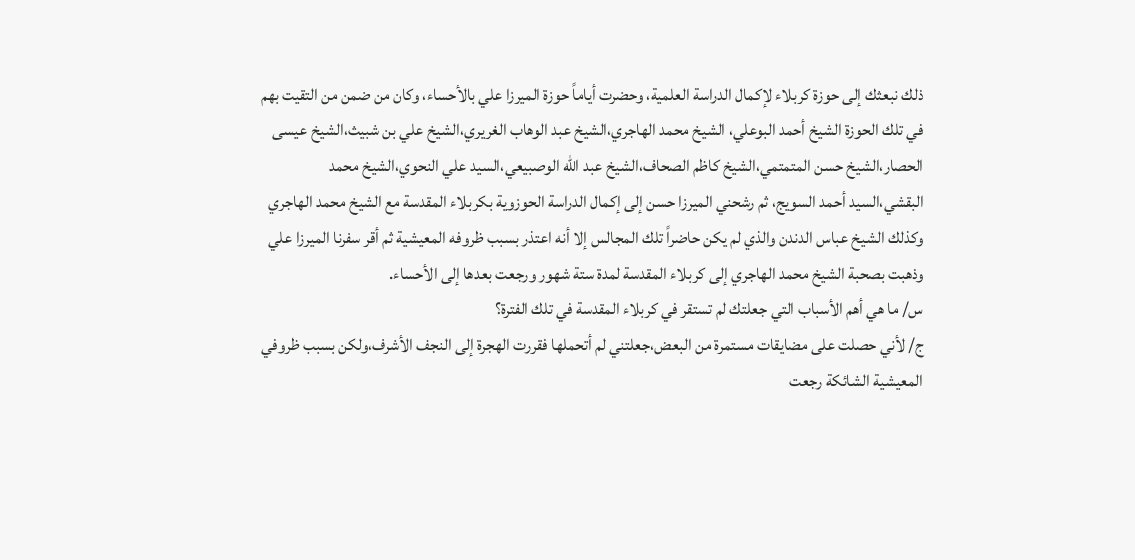ذلك نبعثك إلى حوزة كربلاء لإكمال الدراسة العلمية، وحضرت أياماً حوزة الميرزا علي بالأحساء، وكان من ضمن من التقيت بهم في تلك الحوزة الشيخ أحمد البوعلي، الشيخ محمد الهاجري،الشيخ عبد الوهاب الغريري،الشيخ علي بن شبيث،الشيخ عيسى الحصار،الشيخ حسن المتمتمي،الشيخ كاظم الصحاف،الشيخ عبد الله الوصبيعي،السيد علي النحوي،الشيخ محمد البقشي،السيد أحمد السويج، ثم رشحني الميرزا حسن إلى إكمال الدراسة الحوزوية بكربلاء المقدسة مع الشيخ محمد الهاجري وكذلك الشيخ عباس الدندن والذي لم يكن حاضراً تلك المجالس إلا أنه اعتذر بسبب ظروفه المعيشية ثم أقر سفرنا الميرزا علي وذهبت بصحبة الشيخ محمد الهاجري إلى كربلاء المقدسة لمدة ستة شهور ورجعت بعدها إلى الأحساء.
س/ ما هي أهم الأسباب التي جعلتك لم تستقر في كربلاء المقدسة في تلك الفترة؟
ج/ لأني حصلت على مضايقات مستمرة من البعض،جعلتني لم أتحملها فقررت الهجرة إلى النجف الأشرف،ولكن بسبب ظروفي المعيشية الشائكة رجعت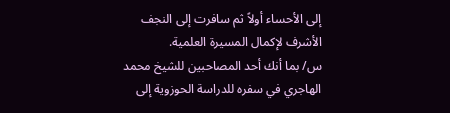إلى الأحساء أولاً ثم سافرت إلى النجف الأشرف لإكمال المسيرة العلمية.
س/ بما أنك أحد المصاحبين للشيخ محمد الهاجري في سفره للدراسة الحوزوية إلى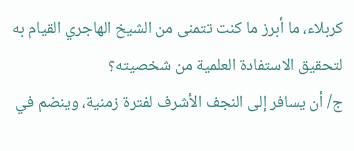كربلاء، ما أبرز ما كنت تتمنى من الشيخ الهاجري القيام به لتحقيق الاستفادة العلمية من شخصيته؟
ج/ أن يسافر إلى النجف الأشرف لفترة زمنية، وينضم في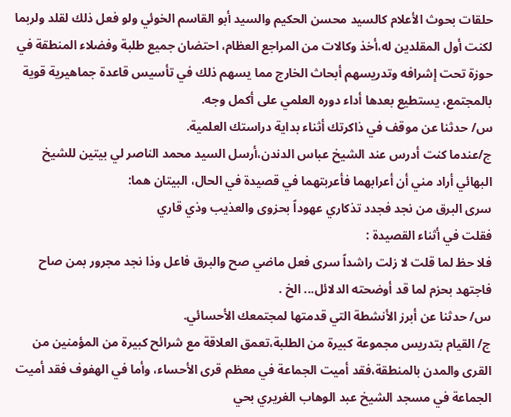حلقات بحوث الأعلام كالسيد محسن الحكيم والسيد أبو القاسم الخوئي ولو فعل ذلك لقلد ولربما لكنت أول المقلدين له،أخذ وكالات من المراجع العظام، احتضان جميع طلبة وفضلاء المنطقة في حوزة تحت إشرافه وتدريسهم أبحاث الخارج مما يسهم ذلك في تأسيس قاعدة جماهيرية قوية بالمجتمع، يستطيع بعدها أداء دوره العلمي على أكمل وجه.
س/ حدثنا عن موقف في ذاكرتك أثناء بداية دراستك العلمية.
ج/عندما كنت أدرس عند الشيخ عباس الدندن،أرسل السيد محمد الناصر لي بيتين للشيخ البهائي أراد مني أن أعرابهما فأعربتهما في قصيدة في الحال، البيتان هما:
سرى البرق من نجد فجدد تذكاري عهوداً بحزوى والعذيب وذي قاري
فقلت في أثناء القصيدة :
فلا حظ لما قلت لا زلت راشداً سرى فعل ماضي صح والبرق فاعل وذا نجد مجرور بمن صاح فاجتهد بحزم لما قد أوضحته الدلائل... الخ .
س/ حدثنا عن أبرز الأنشطة التي قدمتها لمجتمعك الأحسائي.
ج/ القيام بتدريس مجموعة كبيرة من الطلبة،تعمق العلاقة مع شرائح كبيرة من المؤمنين من القرى والمدن بالمنطقة،فقد أميت الجماعة في معظم قرى الأحساء، وأما في الهفوف فقد أميت الجماعة في مسجد الشيخ عبد الوهاب الغريري بحي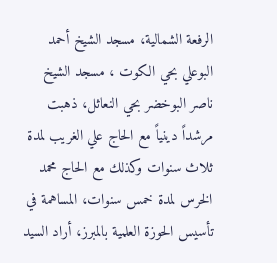الرفعة الشمالية، مسجد الشيخ أحمد البوعلي بحي الكوت ، مسجد الشيخ ناصر البوخضر بحي النعاثل، ذهبت مرشداً دينياً مع الحاج علي الغريب لمدة ثلاث سنوات وكذلك مع الحاج محمد الخرس لمدة خمس سنوات، المساهمة في تأسيس الحوزة العلمية بالمبرز، أراد السيد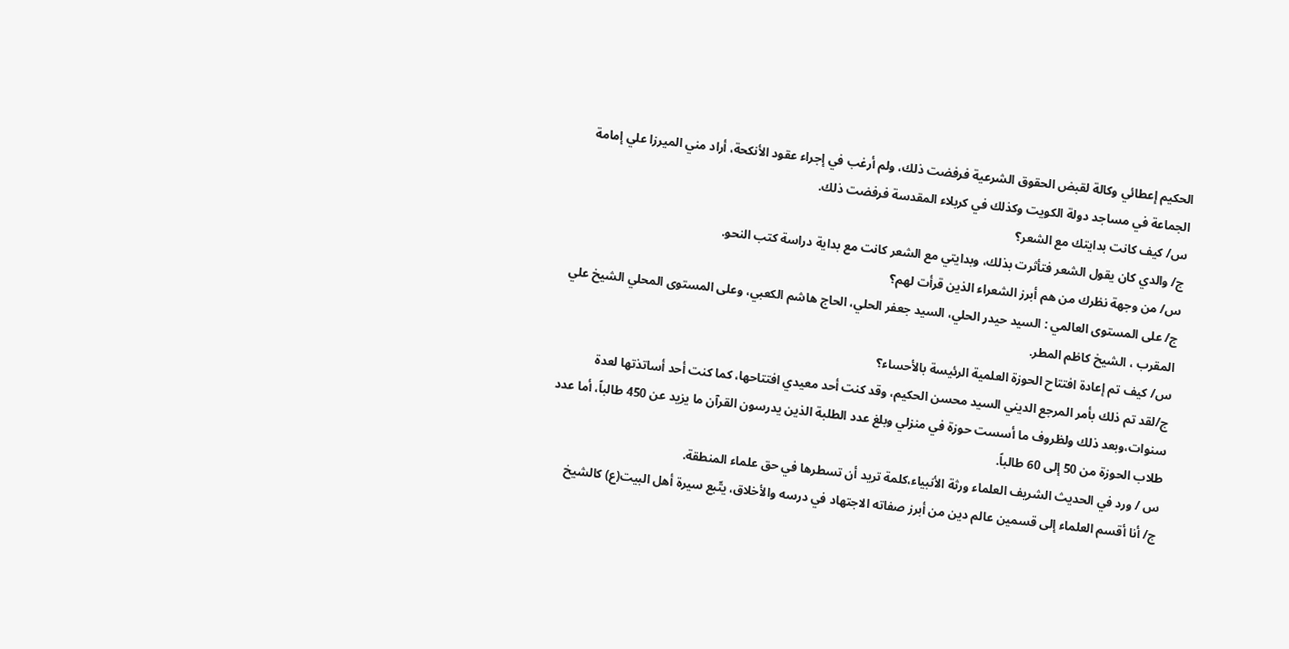الحكيم إعطائي وكالة لقبض الحقوق الشرعية فرفضت ذلك، ولم أرغب في إجراء عقود الأنكحة، أراد مني الميرزا علي إمامة الجماعة في مساجد دولة الكويت وكذلك في كربلاء المقدسة فرفضت ذلك.
س/ كيف كانت بدايتك مع الشعر؟
ج/ والدي كان يقول الشعر فتأثرت بذلك، وبدايتي مع الشعر كانت مع بداية دراسة كتب النحو.
س/ من وجهة نظرك من هم أبرز الشعراء الذين قرأت لهم؟
ج/ على المستوى العالمي : السيد حيدر الحلي، السيد جعفر الحلي، الحاج هاشم الكعبي، وعلى المستوى المحلي الشيخ علي المقرب ، الشيخ كاظم المطر.
س/ كيف تم إعادة افتتاح الحوزة العلمية الرئيسة بالأحساء؟
ج/لقد تم ذلك بأمر المرجع الديني السيد محسن الحكيم، وقد كنت أحد معيدي افتتاحها، كما كنت أحد أساتذتها لعدة سنوات،وبعد ذلك ولظروف ما أسست حوزة في منزلي وبلغ عدد الطلبة الذين يدرسون القرآن ما يزيد عن 450 طالباً، أما عدد طلاب الحوزة من 50 إلى 60 طالباً.
س / ورد في الحديث الشريف العلماء ورثة الأنبياء،كلمة تريد أن تسطرها في حق علماء المنطقة.
ج/ أنا أقسم العلماء إلى قسمين عالم دين من أبرز صفاته الاجتهاد في درسه والأخلاق، يتّبع سيرة أهل البيت(ع) كالشيخ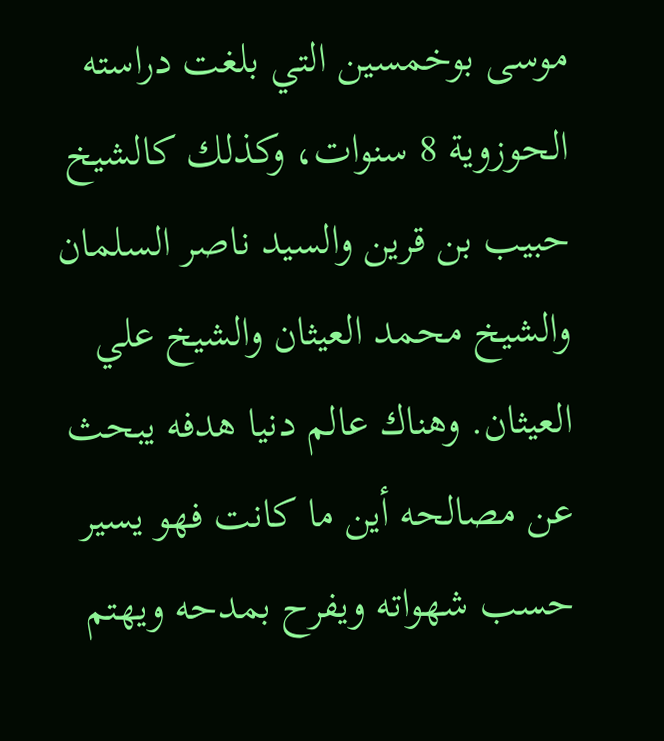موسى بوخمسين التي بلغت دراسته الحوزوية 8 سنوات، وكذلك كالشيخ حبيب بن قرين والسيد ناصر السلمان والشيخ محمد العيثان والشيخ علي العيثان. وهناك عالم دنيا هدفه يبحث عن مصالحه أين ما كانت فهو يسير حسب شهواته ويفرح بمدحه ويهتم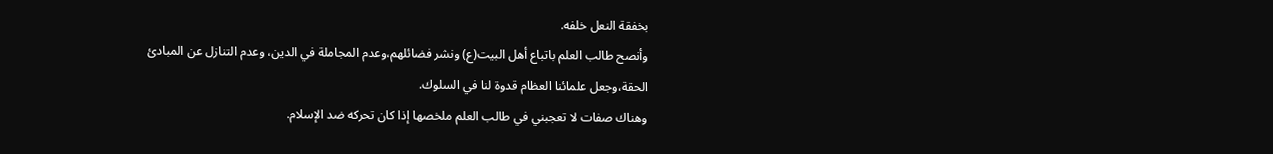بخفقة النعل خلفه.
وأنصح طالب العلم باتباع أهل البيت(ع) ونشر فضائلهم،وعدم المجاملة في الدين، وعدم التنازل عن المبادئ الحقة،وجعل علمائنا العظام قدوة لنا في السلوك.
وهناك صفات لا تعجبني في طالب العلم ملخصها إذا كان تحركه ضد الإسلام.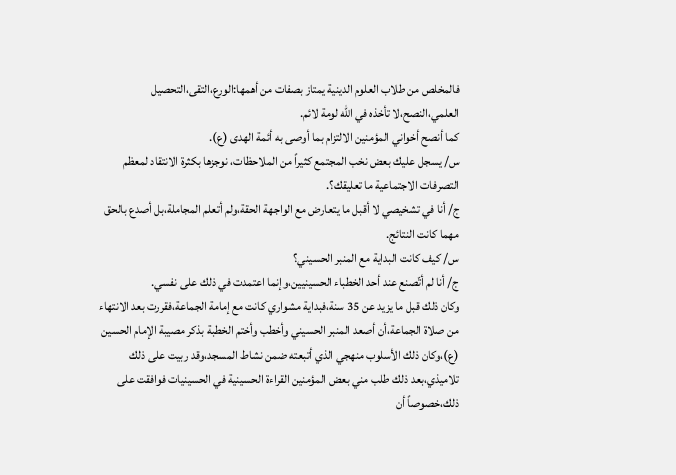فالمخلص من طلاب العلوم الدينية يمتاز بصفات من أهمها:الورع،التقى،التحصيل العلمي،النصح،لا تأخذه في الله لومة لائم.
كما أنصح أخواني المؤمنين الالتزام بما أوصى به أئمة الهدى (ع).
س/ يسجل عليك بعض نخب المجتمع كثيراً من الملاحظات، نوجزها بكثرة الانتقاد لمعظم التصرفات الاجتماعية ما تعليقك؟.
ج/ أنا في تشخيصي لا أقبل ما يتعارض مع الواجهة الحقة،ولم أتعلم المجاملة،بل أصدع بالحق مهما كانت النتائج.
س/ كيف كانت البداية مع المنبر الحسيني؟
ج/ أنا لم أتّصنع عند أحد الخطباء الحسينيين،وإنما اعتمدت في ذلك على نفسي.
وكان ذلك قبل ما يزيد عن 35 سنة،فبداية مشواري كانت مع إمامة الجماعة،فقررت بعد الانتهاء من صلاة الجماعة،أن أصعد المنبر الحسيني وأخطب وأختم الخطبة بذكر مصيبة الإمام الحسين (ع)،وكان ذلك الأسلوب منهجي الذي أتبعته ضمن نشاط المسجد،وقد ربيت على ذلك تلاميذي،بعد ذلك طلب مني بعض المؤمنين القراءة الحسينية في الحسينيات فوافقت على ذلك،خصوصاً أن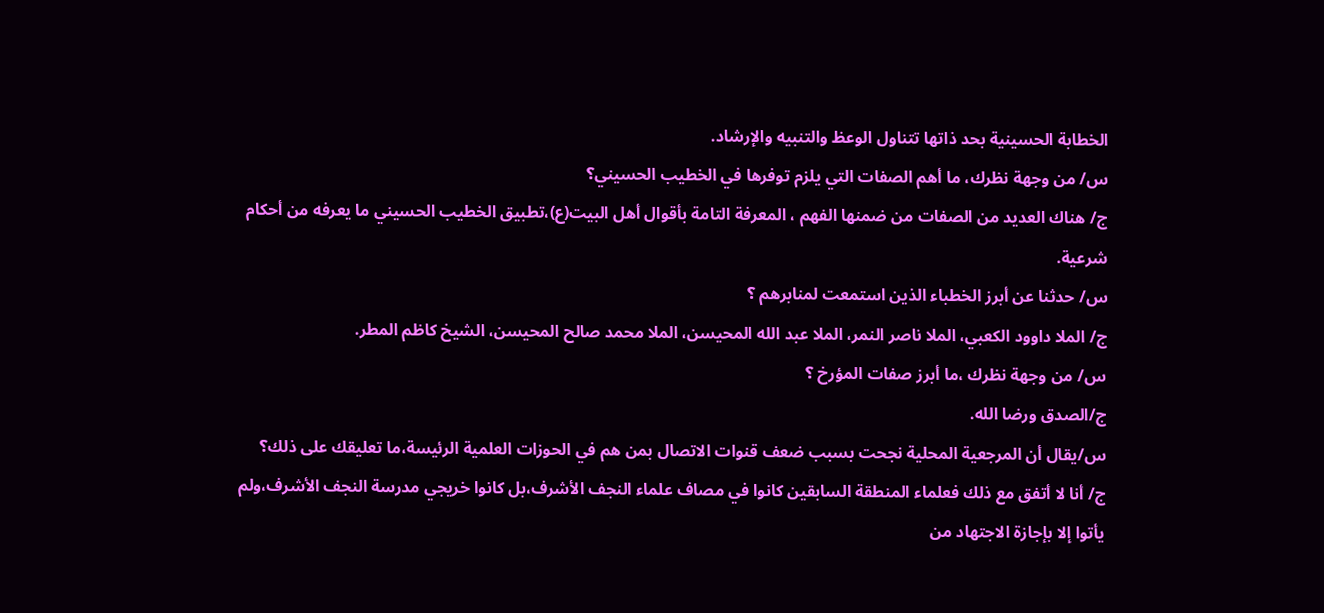الخطابة الحسينية بحد ذاتها تتناول الوعظ والتنبيه والإرشاد.
س/ من وجهة نظرك، ما أهم الصفات التي يلزم توفرها في الخطيب الحسيني؟
ج/ هناك العديد من الصفات من ضمنها الفهم ، المعرفة التامة بأقوال أهل البيت(ع)،تطبيق الخطيب الحسيني ما يعرفه من أحكام شرعية.
س/ حدثنا عن أبرز الخطباء الذين استمعت لمنابرهم ؟
ج/ الملا داوود الكعبي، الملا ناصر النمر، الملا عبد الله المحيسن، الملا محمد صالح المحيسن، الشيخ كاظم المطر.
س/ من وجهة نظرك ،ما أبرز صفات المؤرخ ؟
ج/الصدق ورضا الله.
س/يقال أن المرجعية المحلية نجحت بسبب ضعف قنوات الاتصال بمن هم في الحوزات العلمية الرئيسة،ما تعليقك على ذلك؟
ج/ أنا لا أتفق مع ذلك فعلماء المنطقة السابقين كانوا في مصاف علماء النجف الأشرف،بل كانوا خريجي مدرسة النجف الأشرف،ولم يأتوا إلا بإجازة الاجتهاد من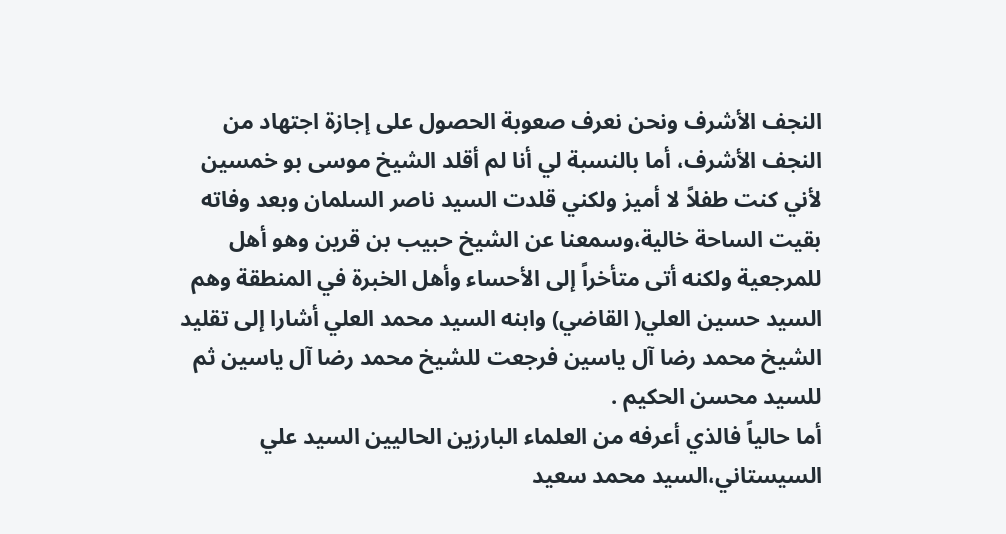النجف الأشرف ونحن نعرف صعوبة الحصول على إجازة اجتهاد من النجف الأشرف، أما بالنسبة لي أنا لم أقلد الشيخ موسى بو خمسين لأني كنت طفلاً لا أميز ولكني قلدت السيد ناصر السلمان وبعد وفاته بقيت الساحة خالية،وسمعنا عن الشيخ حبيب بن قرين وهو أهل للمرجعية ولكنه أتى متأخراً إلى الأحساء وأهل الخبرة في المنطقة وهم السيد حسين العلي( القاضي) وابنه السيد محمد العلي أشارا إلى تقليد الشيخ محمد رضا آل ياسين فرجعت للشيخ محمد رضا آل ياسين ثم للسيد محسن الحكيم .
أما حالياً فالذي أعرفه من العلماء البارزين الحاليين السيد علي السيستاني،السيد محمد سعيد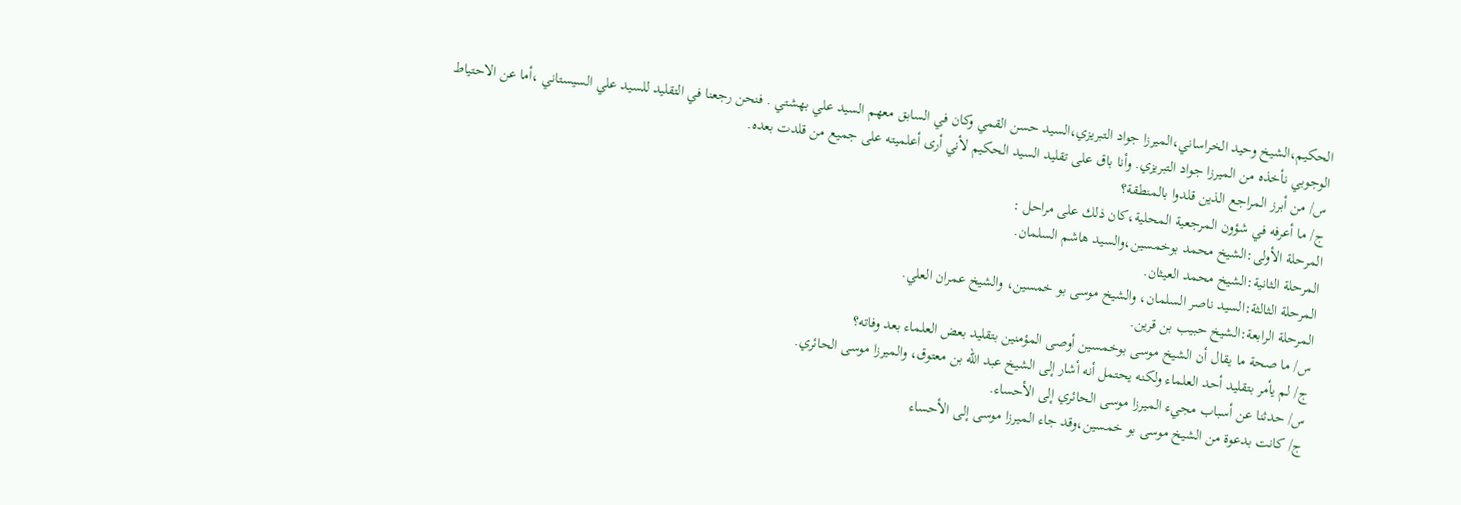الحكيم،الشيخ وحيد الخراساني،الميرزا جواد التبريزي،السيد حسن القمي وكان في السابق معهم السيد علي بهشتي . فنحن رجعنا في التقليد للسيد علي السيستاني ،أما عن الاحتياط الوجوبي نأخذه من الميرزا جواد التبريزي. وأنا باق على تقليد السيد الحكيم لأني أرى أعلميته على جميع من قلدت بعده.
س/ من أبرز المراجع الذين قلدوا بالمنطقة؟
ج/ ما أعرفه في شؤون المرجعية المحلية،كان ذلك على مراحل :
المرحلة الأولى:الشيخ محمد بوخمسين،والسيد هاشم السلمان.
المرحلة الثانية:الشيخ محمد العيثان.
المرحلة الثالثة:السيد ناصر السلمان، والشيخ موسى بو خمسين، والشيخ عمران العلي.
المرحلة الرابعة:الشيخ حبيب بن قرين.
س/ ما صحة ما يقال أن الشيخ موسى بوخمسين أوصى المؤمنين بتقليد بعض العلماء بعد وفاته؟
ج/ لم يأمر بتقليد أحد العلماء ولكنه يحتمل أنه أشار إلى الشيخ عبد الله بن معتوق، والميرزا موسى الحائري.
س/ حدثنا عن أسباب مجيء الميرزا موسى الحائري إلى الأحساء.
ج/ كانت بدعوة من الشيخ موسى بو خمسين،وقد جاء الميرزا موسى إلى الأحساء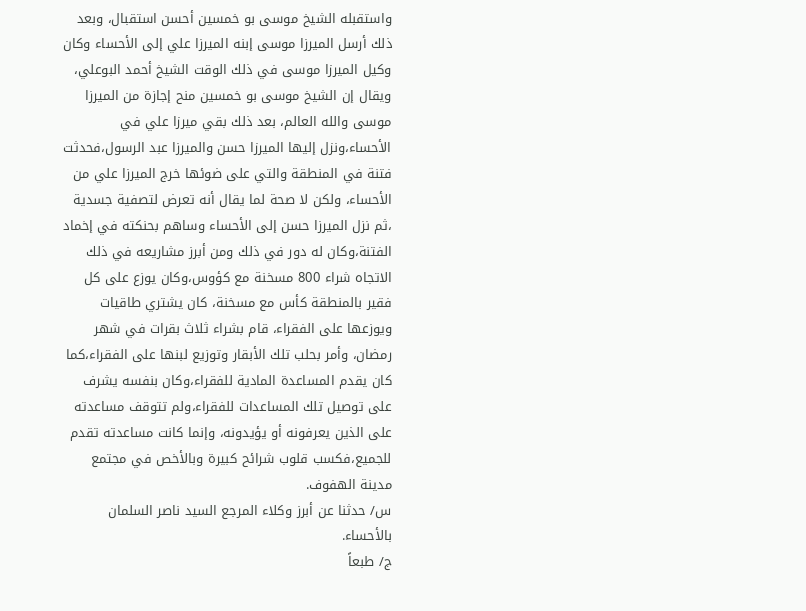واستقبله الشيخ موسى بو خمسين أحسن استقبال، وبعد ذلك أرسل الميرزا موسى إبنه الميرزا علي إلى الأحساء وكان وكيل الميرزا موسى في ذلك الوقت الشيخ أحمد البوعلي، ويقال إن الشيخ موسى بو خمسين منح إجازة من الميرزا موسى والله العالم، بعد ذلك بقي ميرزا علي في الأحساء،ونزل إليها الميرزا حسن والميرزا عبد الرسول،فحدثت فتنة في المنطقة والتي على ضوئها خرج الميرزا علي من الأحساء، ولكن لا صحة لما يقال أنه تعرض لتصفية جسدية ،ثم نزل الميرزا حسن إلى الأحساء وساهم بحنكته في إخماد الفتنة،وكان له دور في ذلك ومن أبرز مشاريعه في ذلك الاتجاه شراء 800 مسخنة مع كؤوس،وكان يوزع على كل فقير بالمنطقة كأس مع مسخنة، كان يشتري طاقيات ويوزعها على الفقراء، قام بشراء ثلاث بقرات في شهر رمضان، وأمر بحلب تلك الأبقار وتوزيع لبنها على الفقراء،كما كان يقدم المساعدة المادية للفقراء،وكان بنفسه يشرف على توصيل تلك المساعدات للفقراء،ولم تتوقف مساعدته على الذين يعرفونه أو يؤيدونه، وإنما كانت مساعدته تقدم للجميع،فكسب قلوب شرائح كبيرة وبالأخص في مجتمع مدينة الهفوف.
س/ حدثنا عن أبرز وكلاء المرجع السيد ناصر السلمان بالأحساء.
ج/ طبعاً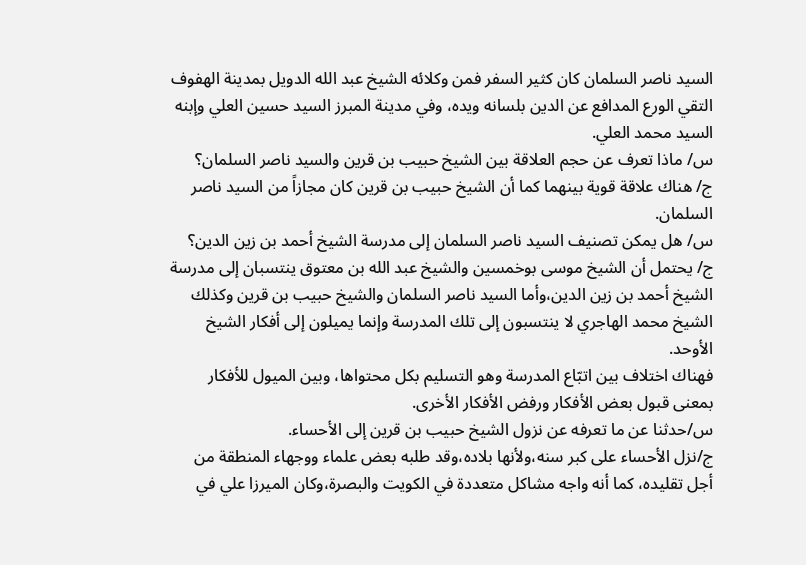السيد ناصر السلمان كان كثير السفر فمن وكلائه الشيخ عبد الله الدويل بمدينة الهفوف التقي الورع المدافع عن الدين بلسانه ويده، وفي مدينة المبرز السيد حسين العلي وإبنه السيد محمد العلي.
س/ ماذا تعرف عن حجم العلاقة بين الشيخ حبيب بن قرين والسيد ناصر السلمان؟
ج/ هناك علاقة قوية بينهما كما أن الشيخ حبيب بن قرين كان مجازاً من السيد ناصر السلمان.
س/ هل يمكن تصنيف السيد ناصر السلمان إلى مدرسة الشيخ أحمد بن زين الدين؟
ج/ يحتمل أن الشيخ موسى بوخمسين والشيخ عبد الله بن معتوق ينتسبان إلى مدرسة الشيخ أحمد بن زين الدين،وأما السيد ناصر السلمان والشيخ حبيب بن قرين وكذلك الشيخ محمد الهاجري لا ينتسبون إلى تلك المدرسة وإنما يميلون إلى أفكار الشيخ الأوحد.
فهناك اختلاف بين اتبّاع المدرسة وهو التسليم بكل محتواها، وبين الميول للأفكار بمعنى قبول بعض الأفكار ورفض الأفكار الأخرى.
س/حدثنا عن ما تعرفه عن نزول الشيخ حبيب بن قرين إلى الأحساء.
ج/نزل الأحساء على كبر سنه،ولأنها بلاده،وقد طلبه بعض علماء ووجهاء المنطقة من أجل تقليده، كما أنه واجه مشاكل متعددة في الكويت والبصرة،وكان الميرزا علي في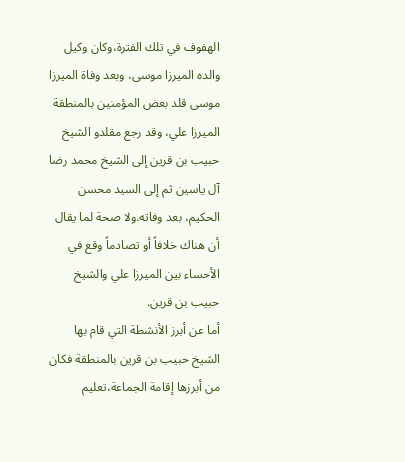الهفوف في تلك الفترة،وكان وكيل والده الميرزا موسى، وبعد وفاة الميرزا موسى قلد بعض المؤمنين بالمنطقة الميرزا علي، وقد رجع مقلدو الشيخ حبيب بن قرين إلى الشيخ محمد رضا آل ياسين ثم إلى السيد محسن الحكيم، بعد وفاته.ولا صحة لما يقال أن هناك خلافاً أو تصادماً وقع في الأحساء بين الميرزا علي والشيخ حبيب بن قرين.
أما عن أبرز الأنشطة التي قام بها الشيخ حبيب بن قرين بالمنطقة فكان من أبرزها إقامة الجماعة،تعليم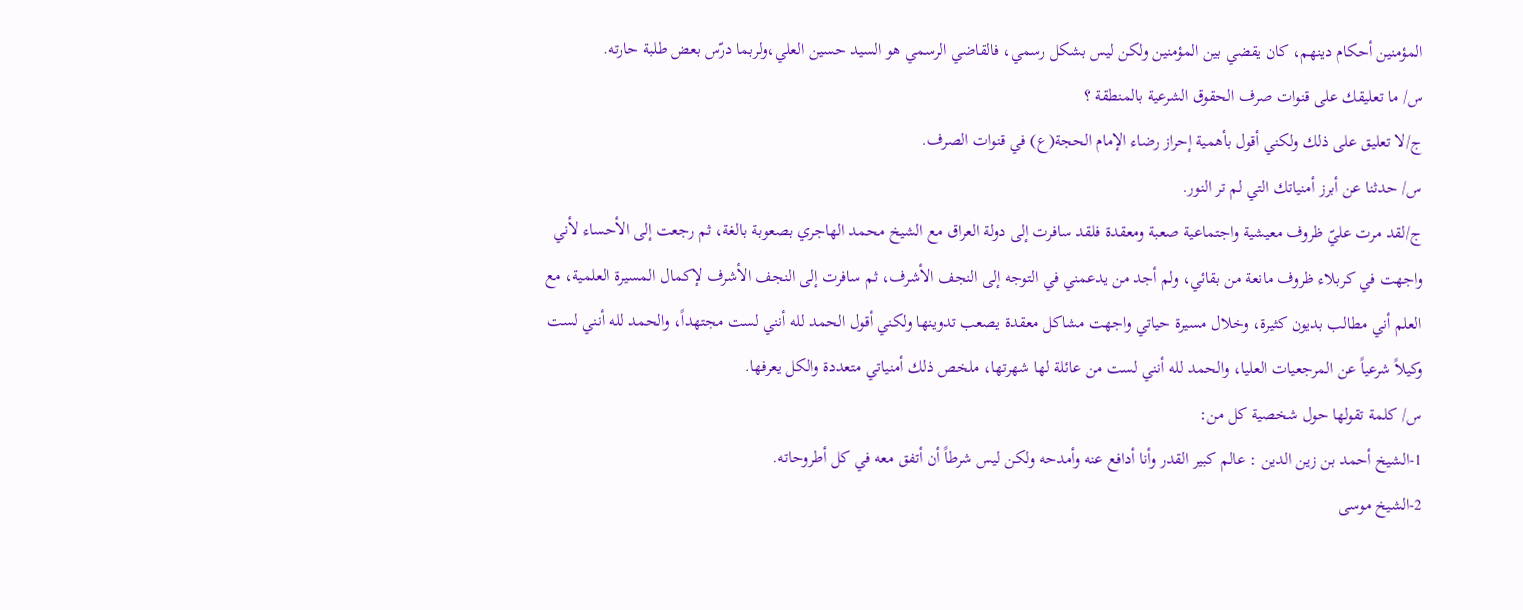المؤمنين أحكام دينهم، كان يقضي بين المؤمنين ولكن ليس بشكل رسمي، فالقاضي الرسمي هو السيد حسين العلي،ولربما درّس بعض طلبة حارته.
س/ ما تعليقك على قنوات صرف الحقوق الشرعية بالمنطقة ؟
ج/لا تعليق على ذلك ولكني أقول بأهمية إحراز رضاء الإمام الحجة(ع) في قنوات الصرف.
س/ حدثنا عن أبرز أمنياتك التي لم تر النور.
ج/لقد مرت عليّ ظروف معيشية واجتماعية صعبة ومعقدة فلقد سافرت إلى دولة العراق مع الشيخ محمد الهاجري بصعوبة بالغة، ثم رجعت إلى الأحساء لأني واجهت في كربلاء ظروف مانعة من بقائي، ولم أجد من يدعمني في التوجه إلى النجف الأشرف، ثم سافرت إلى النجف الأشرف لإكمال المسيرة العلمية، مع العلم أني مطالب بديون كثيرة، وخلال مسيرة حياتي واجهت مشاكل معقدة يصعب تدوينها ولكني أقول الحمد لله أنني لست مجتهداً، والحمد لله أنني لست وكيلاً شرعياً عن المرجعيات العليا، والحمد لله أنني لست من عائلة لها شهرتها، ملخص ذلك أمنياتي متعددة والكل يعرفها.
س/ كلمة تقولها حول شخصية كل من:
1-الشيخ أحمد بن زين الدين : عالم كبير القدر وأنا أدافع عنه وأمدحه ولكن ليس شرطاً أن أتفق معه في كل أطروحاته.
2-الشيخ موسى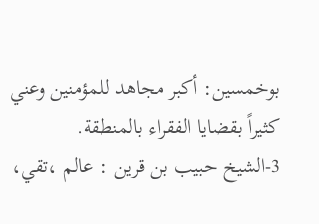بوخمسين: أكبر مجاهد للمؤمنين وعني كثيراً بقضايا الفقراء بالمنطقة.
3-الشيخ حبيب بن قرين : عالم ،تقي،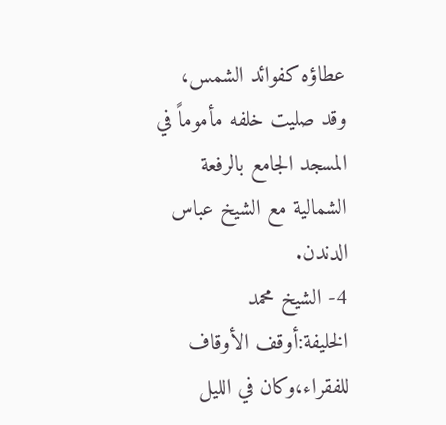عطاؤه كفوائد الشمس، وقد صليت خلفه مأموماً في المسجد الجامع بالرفعة الشمالية مع الشيخ عباس الدندن.
4- الشيخ محمد الخليفة:أوقف الأوقاف للفقراء،وكان في الليل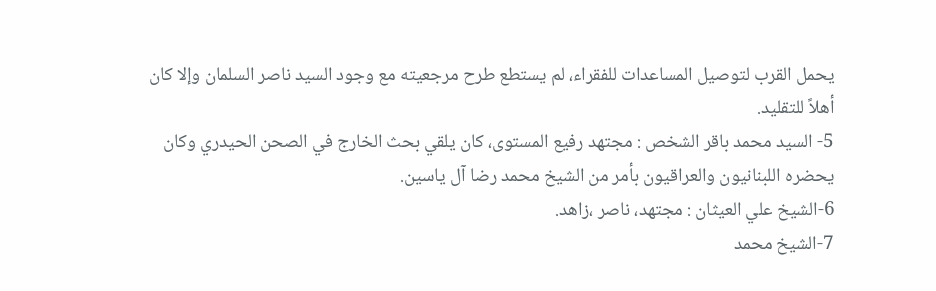يحمل القرب لتوصيل المساعدات للفقراء، لم يستطع طرح مرجعيته مع وجود السيد ناصر السلمان وإلا كان أهلاً للتقليد.
5- السيد محمد باقر الشخص : مجتهد رفيع المستوى، كان يلقي بحث الخارج في الصحن الحيدري وكان يحضره اللبنانيون والعراقيون بأمر من الشيخ محمد رضا آل ياسين.
6-الشيخ علي العيثان : مجتهد، ناصر ،زاهد.
7-الشيخ محمد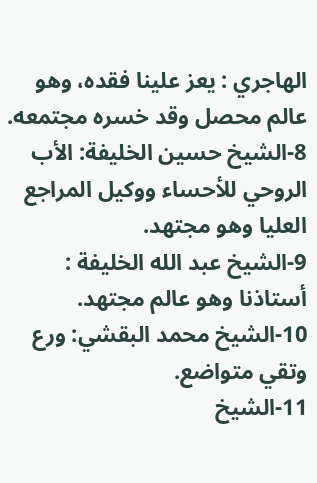الهاجري : يعز علينا فقده، وهو عالم محصل وقد خسره مجتمعه.
8-الشيخ حسين الخليفة: الأب الروحي للأحساء ووكيل المراجع العليا وهو مجتهد.
9-الشيخ عبد الله الخليفة : أستاذنا وهو عالم مجتهد.
10-الشيخ محمد البقشي: ورع وتقي متواضع.
11-الشيخ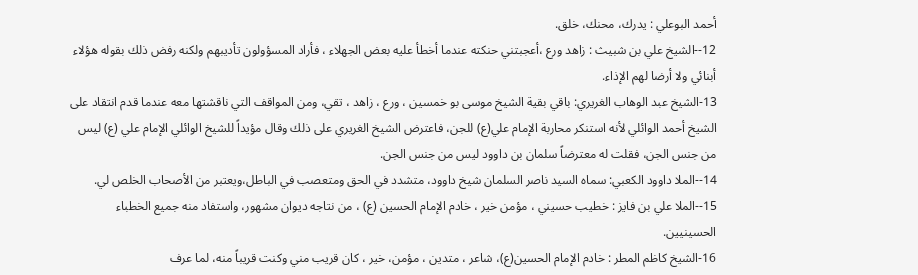أحمد البوعلي : يدرك، محنك، خلق.
12--الشيخ علي بن شبيث : زاهد ورع ،أعجبتني حنكته عندما أخطأ عليه بعض الجهلاء ، فأراد المسؤولون تأديبهم ولكنه رفض ذلك بقوله هؤلاء أبنائي ولا أرضا لهم الإذاء.
13-الشيخ عبد الوهاب الغريري: باقي بقية الشيخ موسى بو خمسين ، ورع ، زاهد ، تقي، ومن المواقف التي ناقشتها معه عندما قدم انتقاد على الشيخ أحمد الوائلي لأنه استنكر محاربة الإمام علي(ع) للجن، فاعترض الشيخ الغريري على ذلك وقال مؤيداً للشيخ الوائلي الإمام علي (ع) ليس من جنس الجن، فقلت له معترضاً سلمان بن داوود ليس من جنس الجن.
14--الملا داوود الكعبي: سماه السيد ناصر السلمان شيخ داوود، متشدد في الحق ومتعصب في الباطل،ويعتبر من الأصحاب الخلص لي.
15--الملا علي بن فايز : خطيب حسيني ، مؤمن خير ، خادم الإمام الحسين (ع) ، من نتاجه ديوان مشهور، واستفاد منه جميع الخطباء الحسينيين.
16-الشيخ كاظم المطر : خادم الإمام الحسين(ع)، شاعر ، متدين ، مؤمن، خير ، كان قريب مني وكنت قريباً منه، لما عرف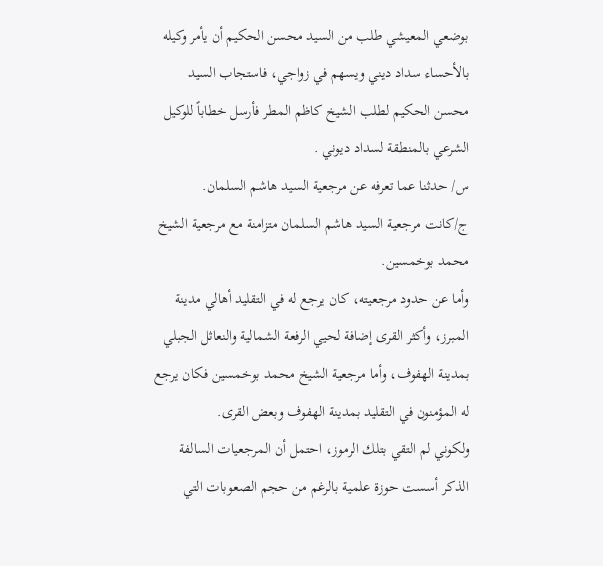بوضعي المعيشي طلب من السيد محسن الحكيم أن يأمر وكيله بالأحساء سداد ديني ويسهم في زواجي، فاستجاب السيد محسن الحكيم لطلب الشيخ كاظم المطر فأرسل خطاباً للوكيل الشرعي بالمنطقة لسداد ديوني .
س/ حدثنا عما تعرفه عن مرجعية السيد هاشم السلمان.
ج/كانت مرجعية السيد هاشم السلمان متزامنة مع مرجعية الشيخ محمد بوخمسين.
وأما عن حدود مرجعيته، كان يرجع له في التقليد أهالي مدينة المبرز، وأكثر القرى إضافة لحيي الرفعة الشمالية والنعاثل الجبلي بمدينة الهفوف، وأما مرجعية الشيخ محمد بوخمسين فكان يرجع له المؤمنون في التقليد بمدينة الهفوف وبعض القرى.
ولكوني لم التقي بتلك الرموز، احتمل أن المرجعيات السالفة الذكر أسست حوزة علمية بالرغم من حجم الصعوبات التي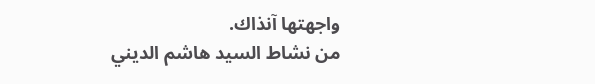واجهتها آنذاك.
من نشاط السيد هاشم الديني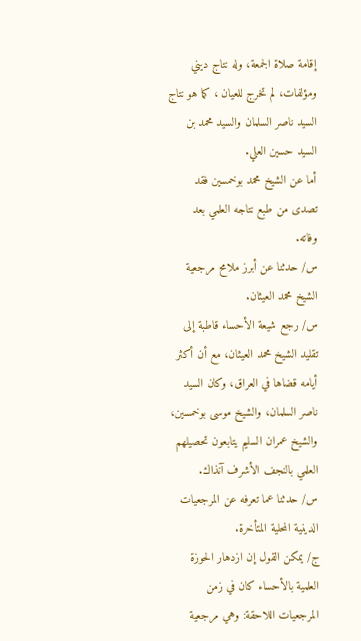إقامة صلاة الجمعة، وله نتاج ديني ومؤلفات، لم تخرج للعيان ، كما هو نتاج السيد ناصر السلمان والسيد محمد بن السيد حسين العلي.
أما عن الشيخ محمد بوخمسين فقد تصدى من طبع نتاجه العلمي بعد وفاته.
س/ حدثنا عن أبرز ملامح مرجعية الشيخ محمد العيثان.
س/ رجع شيعة الأحساء قاطبة إلى تقليد الشيخ محمد العيثان، مع أن أكثر أيامه قضاها في العراق، وكان السيد ناصر السلمان، والشيخ موسى بوخمسين، والشيخ عمران السليم يتابعون تحصيلهم العلمي بالنجف الأشرف آنذاك.
س/ حدثنا عما تعرفه عن المرجعيات الدينية المحلية المتأخرة.
ج/ يمكن القول إن ازدهار الحوزة العلمية بالأحساء كان في زمن المرجعيات اللاحقة: وهي مرجعية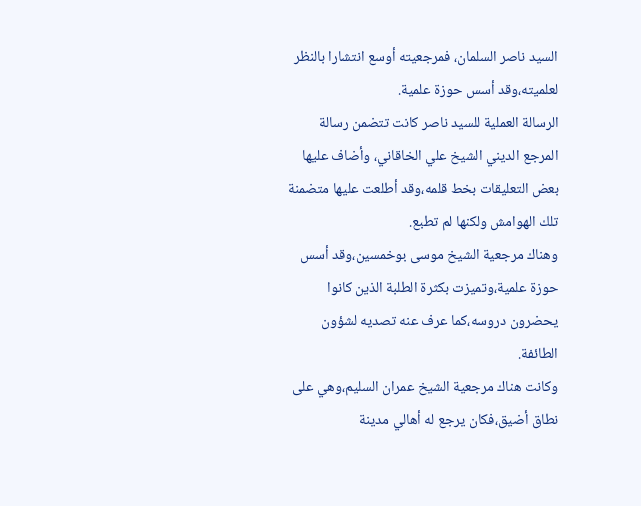السيد ناصر السلمان، فمرجعيته أوسع انتشارا بالنظر لعلميته،وقد أسس حوزة علمية.
الرسالة العملية للسيد ناصر كانت تتضمن رسالة المرجع الديني الشيخ علي الخاقاني، وأضاف عليها بعض التعليقات بخط قلمه،وقد أطلعت عليها متضمنة تلك الهوامش ولكنها لم تطبع.
وهناك مرجعية الشيخ موسى بوخمسين،وقد أسس حوزة علمية،وتميزت بكثرة الطلبة الذين كانوا يحضرون دروسه،كما عرف عنه تصديه لشؤون الطائفة.
وكانت هناك مرجعية الشيخ عمران السليم،وهي على نطاق أضيق،فكان يرجع له أهالي مدينة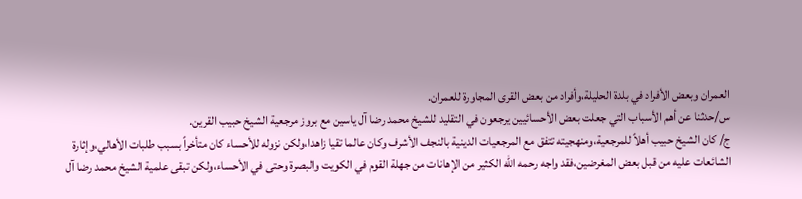العمران وبعض الأفراد في بلدة الحليلة،وأفراد من بعض القرى المجاورة للعمران.
س/حدثنا عن أهم الأسباب التي جعلت بعض الأحسائيين يرجعون في التقليد للشيخ محمد رضا آل ياسين مع بروز مرجعية الشيخ حبيب القرين.
ج/ كان الشيخ حبيب أهلاً للمرجعية،ومنهجيته تتفق مع المرجعيات الدينية بالنجف الأشرف وكان عالما تقيا زاهدا،ولكن نزوله للأحساء كان متأخراً بسبب طلبات الأهالي،وإثارة الشائعات عليه من قبل بعض المغرضين،فقد واجه رحمه الله الكثير من الإهانات من جهلة القوم في الكويت والبصرة وحتى في الأحساء،ولكن تبقى علمية الشيخ محمد رضا آل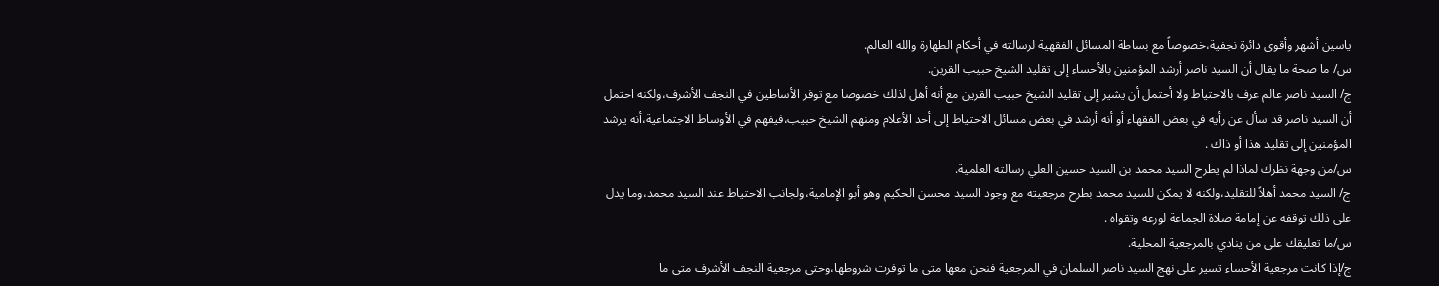ياسين أشهر وأقوى دائرة نجفية،خصوصاً مع بساطة المسائل الفقهية لرسالته في أحكام الطهارة والله العالم.
س/ ما صحة ما يقال أن السيد ناصر أرشد المؤمنين بالأحساء إلى تقليد الشيخ حبيب القرين.
ج/ السيد ناصر عالم عرف بالاحتياط ولا أحتمل أن يشير إلى تقليد الشيخ حبيب القرين مع أنه أهل لذلك خصوصا مع توفر الأساطين في النجف الأشرف،ولكنه احتمل أن السيد ناصر قد سأل عن رأيه في بعض الفقهاء أو أنه أرشد في بعض مسائل الاحتياط إلى أحد الأعلام ومنهم الشيخ حبيب،فيفهم في الأوساط الاجتماعية،أنه يرشد المؤمنين إلى تقليد هذا أو ذاك .
س/من وجهة نظرك لماذا لم يطرح السيد محمد بن السيد حسين العلي رسالته العلمية.
ج/ السيد محمد أهلاً للتقليد،ولكنه لا يمكن للسيد محمد بطرح مرجعيته مع وجود السيد محسن الحكيم وهو أبو الإمامية،ولجانب الاحتياط عند السيد محمد،وما يدل على ذلك توقفه عن إمامة صلاة الجماعة لورعه وتقواه .
س/ما تعليقك على من ينادي بالمرجعية المحلية.
ج/إذا كانت مرجعية الأحساء تسير على نهج السيد ناصر السلمان في المرجعية فنحن معها متى ما توفرت شروطها،وحتى مرجعية النجف الأشرف متى ما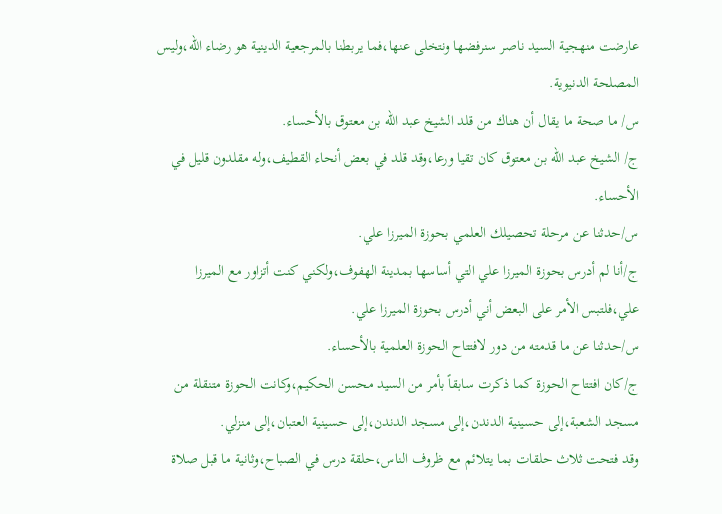عارضت منهجية السيد ناصر سنرفضها ونتخلى عنها،فما يربطنا بالمرجعية الدينية هو رضاء الله،وليس المصلحة الدنيوية.
س/ ما صحة ما يقال أن هناك من قلد الشيخ عبد الله بن معتوق بالأحساء.
ج/ الشيخ عبد الله بن معتوق كان تقيا ورعا،وقد قلد في بعض أنحاء القطيف،وله مقلدون قليل في
الأحساء.
س/حدثنا عن مرحلة تحصيلك العلمي بحوزة الميرزا علي.
ج/أنا لم أدرس بحوزة الميرزا علي التي أساسها بمدينة الهفوف،ولكني كنت أتزاور مع الميرزا علي،فلتبس الأمر على البعض أني أدرس بحوزة الميرزا علي.
س/حدثنا عن ما قدمته من دور لافتتاح الحوزة العلمية بالأحساء.
ج/كان افتتاح الحوزة كما ذكرت سابقاً بأمر من السيد محسن الحكيم،وكانت الحوزة متنقلة من مسجد الشعبة،إلى حسينية الدندن،إلى مسجد الدندن،إلى حسينية العتبان،إلى منزلي.
وقد فتحت ثلاث حلقات بما يتلائم مع ظروف الناس،حلقة درس في الصباح،وثانية ما قبل صلاة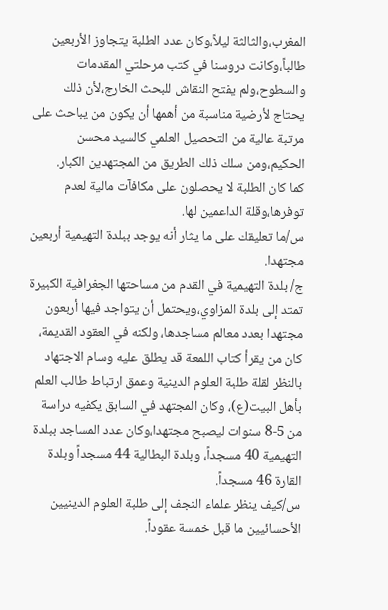المغرب،والثالثة ليلاً،وكان عدد الطلبة يتجاوز الأربعين طالباً،وكانت دروسنا في كتب مرحلتي المقدمات والسطوح،ولم يفتح النقاش للبحث الخارج،لأن ذلك يحتاج لأرضية مناسبة من أهمها أن يكون من يباحث على مرتبة عالية من التحصيل العلمي كالسيد محسن الحكيم،ومن سلك ذلك الطريق من المجتهدين الكبار.
كما كان الطلبة لا يحصلون على مكافآت مالية لعدم توفرها،وقلة الداعمين لها.
س/ما تعليقك على ما يثار أنه يوجد ببلدة التهيمية أربعين مجتهدا.
ج/ بلدة التهيمية في القدم من مساحتها الجغرافية الكبيرة تمتد إلى بلدة المزاوي،ويحتمل أن يتواجد فيها أربعون مجتهدا بعدد معالم مساجدها، ولكنه في العقود القديمة، كان من يقرأ كتاب اللمعة قد يطلق عليه وسام الاجتهاد بالنظر لقلة طلبة العلوم الدينية وعمق ارتباط طالب العلم بأهل البيت(ع)، وكان المجتهد في السابق يكفيه دراسة من 5-8 سنوات ليصبح مجتهدا،وكان عدد المساجد ببلدة التهيمية 40 مسجداً، وبلدة البطالية 44 مسجداً وبلدة القارة 46 مسجداً.
س/كيف ينظر علماء النجف إلى طلبة العلوم الدينيين الأحسائيين ما قبل خمسة عقوداً.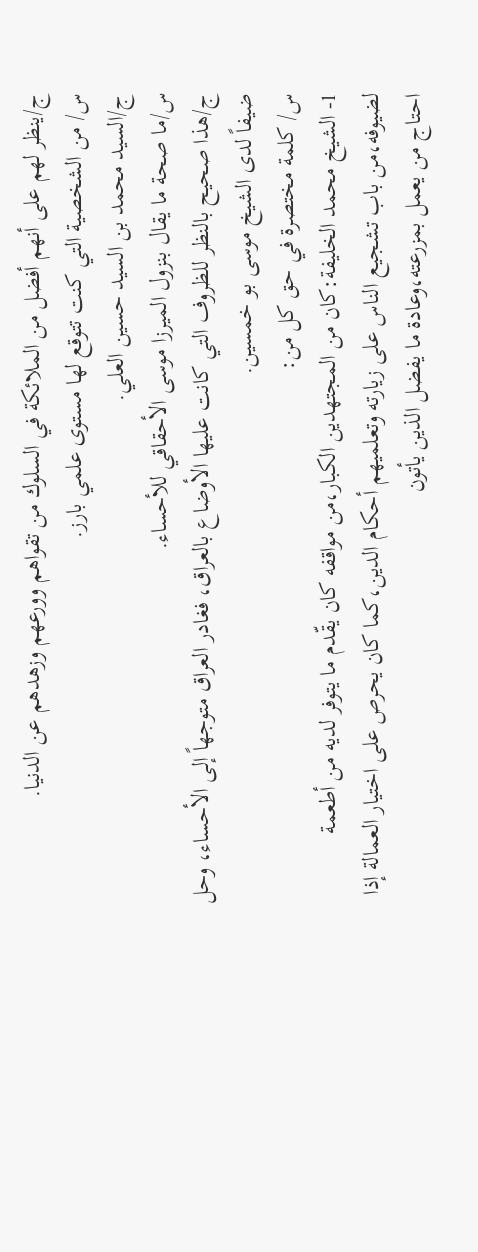ج/ينظر لهم على أنهم أفضل من الملائكة في السلوك من تقواهم وورعهم وزهدهم عن الدنيا.
س/ من الشخصية التي كنت تتوقع لها مستوى علمي بارز.
ج/السيد محمد بن السيد حسين العلي.
س/ما صحة ما يقال بنزول الميرزا موسى الأحقاقي للأحساء.
ج/هذا صحيح بالنظر للظروف التي كانت عليها الأوضاع بالعراق، فغادر العراق متوجهاً إلى الأحساء، وحل ضيفاً لدى الشيخ موسى بو خمسين.
س/ كلمة مختصرة في حق كل من:
1- الشيخ محمد الخليفة:كان من المجتهدين الكبار،من مواقفه كان يقّدم ما يتوفر لديه من أطعمة لضيوفه،من باب تشجيع الناس على زيارته وتعلميهم أحكام الدين،كما كان يحرص على اختيار العمالة إذا احتاج من يعمل بمزرعته،وعادة ما يفضل الذين يأتون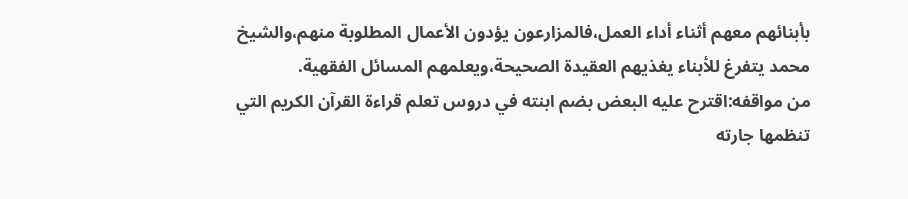بأبنائهم معهم أثناء أداء العمل،فالمزارعون يؤدون الأعمال المطلوبة منهم،والشيخ محمد يتفرغ للأبناء يغذيهم العقيدة الصحيحة،ويعلمهم المسائل الفقهية.
من مواقفه:اقترح عليه البعض بضم ابنته في دروس تعلم قراءة القرآن الكريم التي تنظمها جارته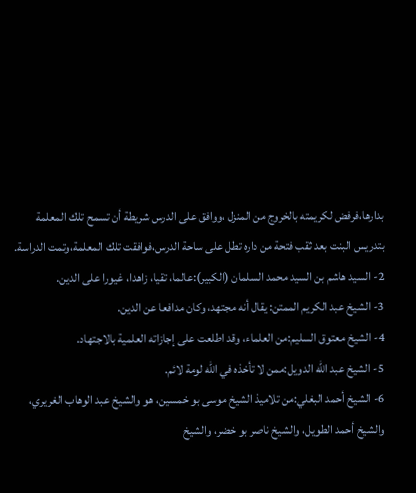بدارها،فرفض لكريمته بالخروج من المنزل ،ووافق على الدرس شريطة أن تسمح تلك المعلمة بتدريس البنت بعد ثقب فتحة من داره تطل على ساحة الدرس،فوافقت تلك المعلمة،وتمت الدراسة.
2- السيد هاشم بن السيد محمد السلمان (الكبير):عالما، تقيا، زاهدا، غيورا على الدين.
3- الشيخ عبد الكريم الممتن: يقال أنه مجتهد، وكان مدافعا عن الدين.
4- الشيخ معتوق السليم:من العلماء، وقد اطلعت على إجازاته العلمية بالاجتهاد.
5- الشيخ عبد الله الدويل:ممن لا تأخذه في الله لومة لائم.
6- الشيخ أحمد البغلي:من تلاميذ الشيخ موسى بو خمسين، هو والشيخ عبد الوهاب الغريري، والشيخ أحمد الطويل، والشيخ ناصر بو خضر، والشيخ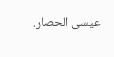عيسى الحصار.